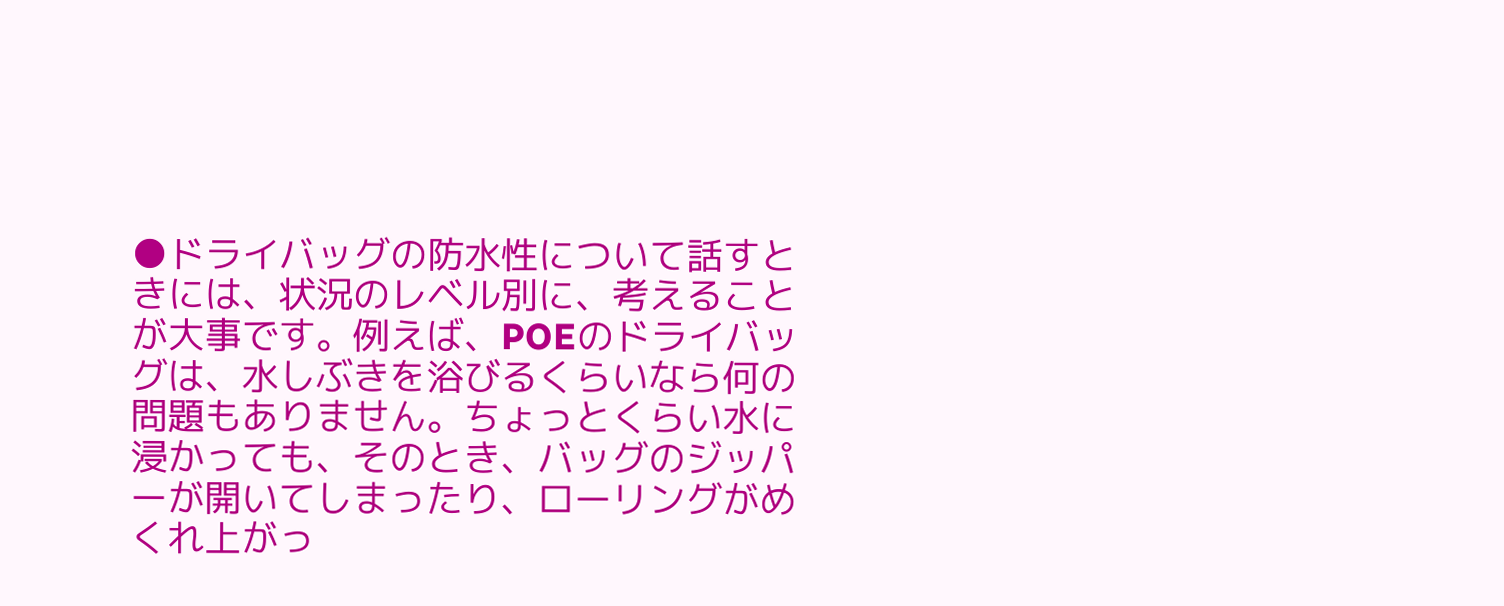●ドライバッグの防水性について話すときには、状況のレベル別に、考えることが大事です。例えば、POEのドライバッグは、水しぶきを浴びるくらいなら何の問題もありません。ちょっとくらい水に浸かっても、そのとき、バッグのジッパーが開いてしまったり、ローリングがめくれ上がっ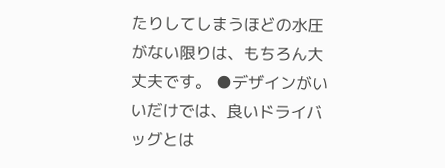たりしてしまうほどの水圧がない限りは、もちろん大丈夫です。 ●デザインがいいだけでは、良いドライバッグとは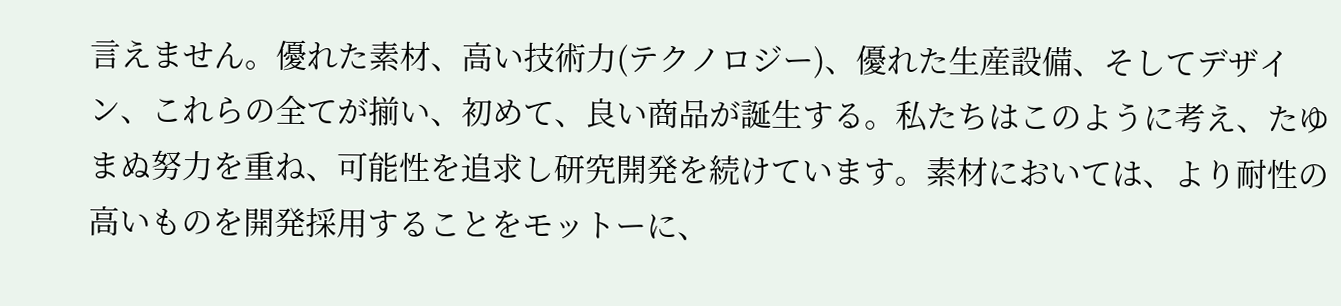言えません。優れた素材、高い技術力(テクノロジー)、優れた生産設備、そしてデザイン、これらの全てが揃い、初めて、良い商品が誕生する。私たちはこのように考え、たゆまぬ努力を重ね、可能性を追求し研究開発を続けています。素材においては、より耐性の高いものを開発採用することをモットーに、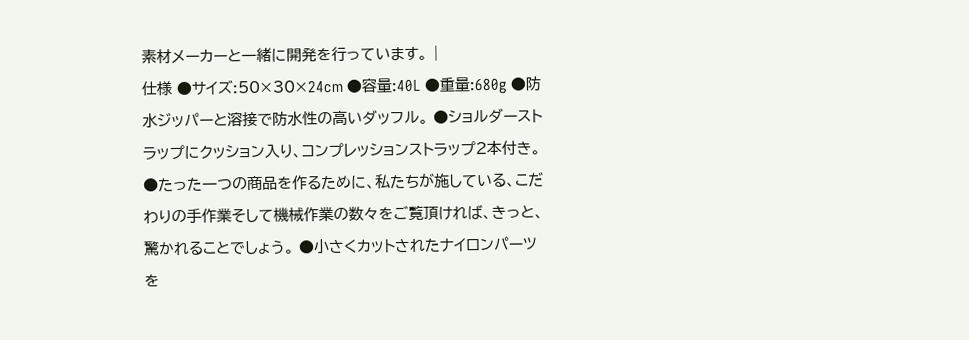素材メーカーと一緒に開発を行っています。 |
仕様 ●サイズ:50×30×24cm ●容量:40L ●重量:680g ●防水ジッパーと溶接で防水性の高いダッフル。 ●ショルダーストラップにクッション入り、コンプレッションストラップ2本付き。 ●たった一つの商品を作るために、私たちが施している、こだわりの手作業そして機械作業の数々をご覧頂ければ、きっと、驚かれることでしょう。 ●小さくカットされたナイロンパーツを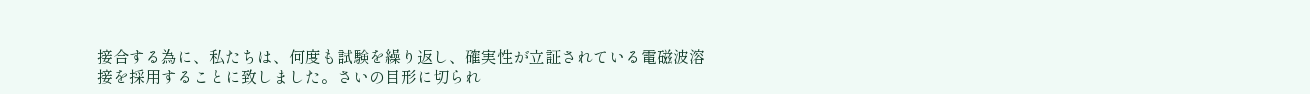接合する為に、私たちは、何度も試験を繰り返し、確実性が立証されている電磁波溶接を採用することに致しました。さいの目形に切られ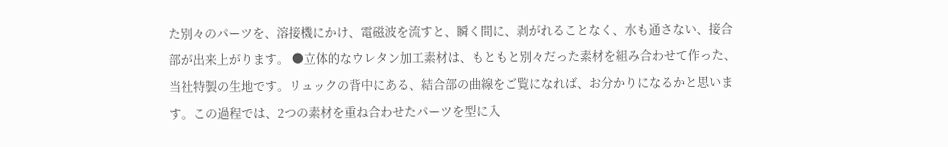た別々のパーツを、溶接機にかけ、電磁波を流すと、瞬く間に、剥がれることなく、水も通さない、接合部が出来上がります。 ●立体的なウレタン加工素材は、もともと別々だった素材を組み合わせて作った、当社特製の生地です。リュックの背中にある、結合部の曲線をご覧になれば、お分かりになるかと思います。この過程では、2つの素材を重ね合わせたパーツを型に入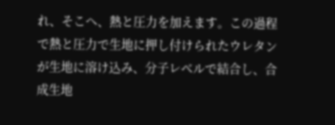れ、そこへ、熱と圧力を加えます。この過程で熱と圧力で生地に押し付けられたウレタンが生地に溶け込み、分子レベルで結合し、合成生地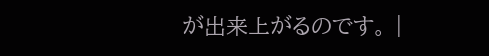が出来上がるのです。 |